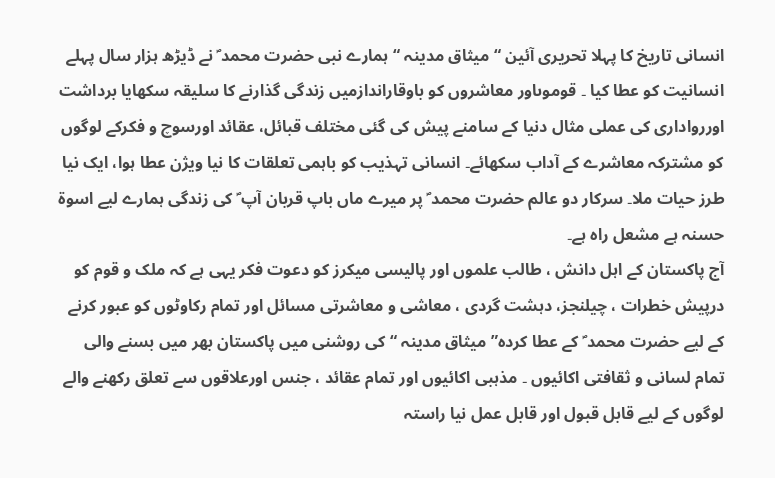انسانی تاریخ کا پہلا تحریری آئین “میثاق مدینہ “ہمارے نبی حضرت محمد ؐ نے ڈیڑھ ہزار سال پہلے انسانیت کو عطا کیا ۔ قوموںاور معاشروں کو باوقاراندازمیں زندگی گذارنے کا سلیقہ سکھایا برداشت اوررواداری کی عملی مثال دنیا کے سامنے پیش کی گئی مختلف قبائل، عقائد اورسوچ و فکرکے لوگوں کو مشترکہ معاشرے کے آداب سکھائے۔ انسانی تہذیب کو باہمی تعلقات کا نیا ویژن عطا ہوا، ایک نیا طرز حیات ملا۔ سرکار دو عالم حضرت محمد ؐ پر میرے ماں باپ قربان آپ ؐ کی زندگی ہمارے لیے اسوۃ حسنہ ہے مشعل راہ ہے۔
آج پاکستان کے اہل دانش ، طالب علموں اور پالیسی میکرز کو دعوت فکر یہی ہے کہ ملک و قوم کو درپیش خطرات ، چیلنجز، دہشت گردی ، معاشی و معاشرتی مسائل اور تمام رکاوٹوں کو عبور کرنے کے لیے حضرت محمد ؐ کے عطا کردہ”میثاق مدینہ “کی روشنی میں پاکستان بھر میں بسنے والی تمام لسانی و ثقافتی اکائیوں ۔ مذہبی اکائیوں اور تمام عقائد ، جنس اورعلاقوں سے تعلق رکھنے والے لوگوں کے لیے قابل قبول اور قابل عمل نیا راستہ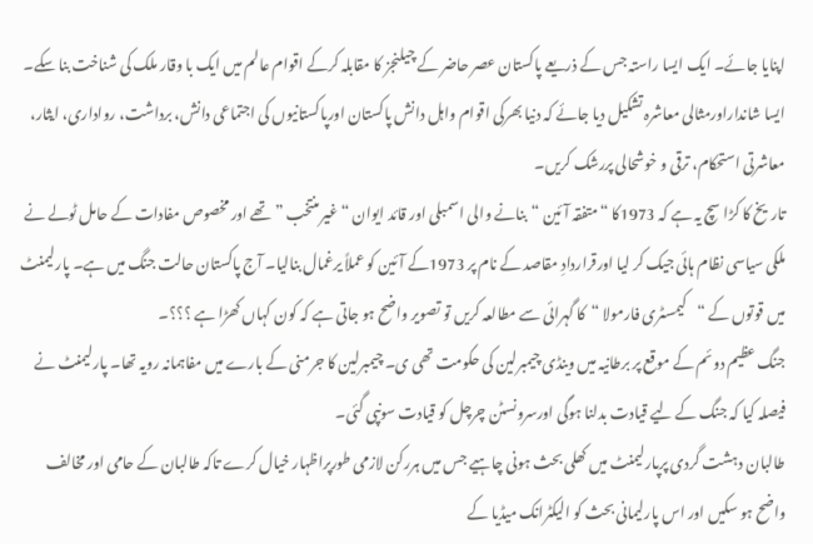اپنایا جائے۔ ایک ایسا راستہ جس کے ذریعے پاکستان عصر حاضر کے چیلنجز کا مقابلہ کرکے اقوام عالم میں ایک با وقار ملک کی شناخت بنا سکے۔ ایسا شانداراورمثالی معاشرہ تشکیل دیا جائے کہ دنیا بھرکی اقوام واہل دانش پاکستان اورپاکستانیوں کی اجتماعی دانش، برداشت، رواداری، ایثار، معاشرتی استحکام، ترقی و خوشحالی پررشک کریں۔
تاریخ کا کڑا سچ یہ ہے کہ 1973کا “متفقہ آئین “بنانے والی اسمبلی اور قائد ایوان “غیر منتخب ” تھے اور مخصوص مفادات کے حامل ٹولے نے ملکی سیاسی نظام ہائی جیک کر لیا اورقراردادِ مقاصد کے نام پر 1973کے آئین کو عملاً یرغمال بنالیا۔ آج پاکستان حالت جنگ میں ہے۔ پارلیمنٹ میں قوتوں کے “کیمسٹری فارمولا “کا گہرائی سے مطالعہ کریں تو تصویر واضح ہو جاتی ہے کہ کون کہاں کھڑا ہے ؟؟؟۔
جنگ عظیم دوئم کے موقع پر برطانیہ میں وینڈی چیمبرلین کی حکومت تھی ی۔ چیمبرلین کا جرمنی کے بارے میں مفاہمانہ رویہ تھا۔ پارلیمنٹ نے فیصلہ کیا کہ جنگ کے لیے قیادت بدلنا ہوگی اورسرونسٹن چرچل کو قیادت سونپی گئی۔
طالبان دہشت گردی پرپارلیمنٹ میں کھلی بحث ہونی چاہیے جس میں ہررکن لازمی طورپراظہار خیال کرے تاکہ طالبان کے حامی اور مخالف واضح ہو سکیں اور اس پارلیمانی بحث کو الیکٹرانک میڈیا کے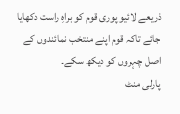ذریعے لائیو پوری قوم کو براہِ راست دکھایا جائے تاکہ قوم اپنے منتخب نمائندوں کے اصل چہروں کو دیکھ سکے۔
پارلی منٹ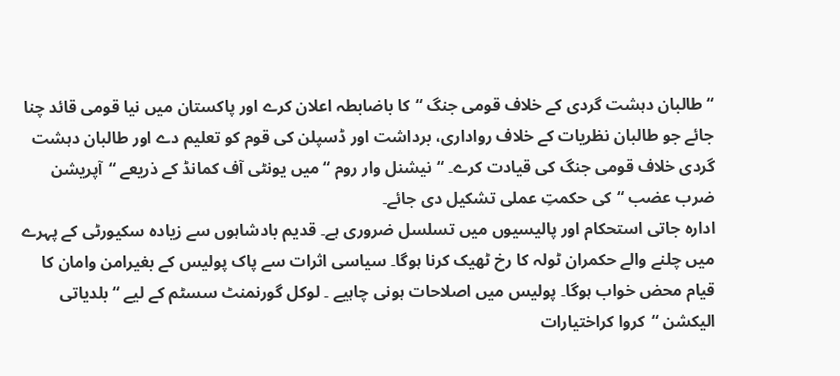“طالبان دہشت گردی کے خلاف قومی جنگ “کا باضابطہ اعلان کرے اور پاکستان میں نیا قومی قائد چنا جائے جو طالبان نظریات کے خلاف رواداری، برداشت اور ڈسپلن کی قوم کو تعلیم دے اور طالبان دہشت گردی خلاف قومی جنگ کی قیادت کرے۔ “نیشنل وار روم “میں یونٹی آف کمانڈ کے ذریعے “آپریشن ضرب عضب “کی حکمتِ عملی تشکیل دی جائے۔
ادارہ جاتی استحکام اور پالیسیوں میں تسلسل ضروری ہے۔ قدیم بادشاہوں سے زیادہ سکیورٹی کے پہرے میں چلنے والے حکمران ٹولہ کا رخ ٹھیک کرنا ہوگا۔ سیاسی اثرات سے پاک پولیس کے بغیرامن وامان کا قیام محض خواب ہوگا۔ پولیس میں اصلاحات ہونی چاہیے ۔ لوکل گورنمنٹ سسٹم کے لیے “بلدیاتی الیکشن “کروا کراختیارات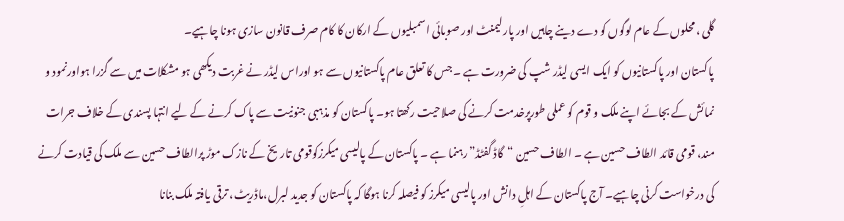گلی ، محلوں کے عام لوگوں کو دے دینے چاہیں اور پارلیمنٹ اور صوبائی اسمبلیوں کے ارکان کا کام صرف قانون سازی ہونا چاہیے۔
پاکستان اور پاکستانیوں کو ایک ایسی لیڈر شپ کی ضرورت ہے ۔ جس کا تعلق عام پاکستانیوں سے ہو اوراس لیڈر نے غربت دیکھی ہو مشکلات میں سے گزرا ہواورنمود و نمائش کے بجائے اپنے ملک و قوم کو عملی طورپرخدمت کرنے کی صلاحیت رکھتا ہو۔ پاکستان کو مذہبی جنونیت سے پاک کرنے کے لیے انتہا پسندی کے خلاف جرات مند، قومی قائد الطاف حسین ہے ۔ الطاف حسین “گاڈ گفٹڈ”رہنما ہے ۔ پاکستان کے پالیسی میکرزکوقومی تاریخ کے نازک موڑ پرالطاف حسین سے ملک کی قیادت کرنے کی درخواست کرنی چاہیے۔ آج پاکستان کے اہلِ دانش اور پالیسی میکرز کو فیصلہ کرنا ہوگا کہ پاکستان کو جدید لبرل،ماڈریٹ، ترقی یافتہ ملک بنانا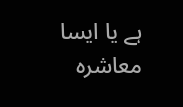ہے یا ایسا معاشرہ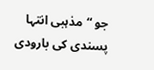جو “مذہبی انتہا پسندی کی بارودی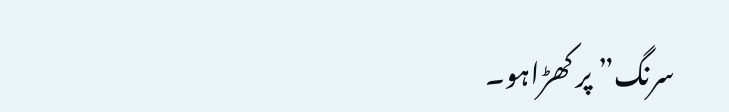سرنگ”پر کھڑاہو۔